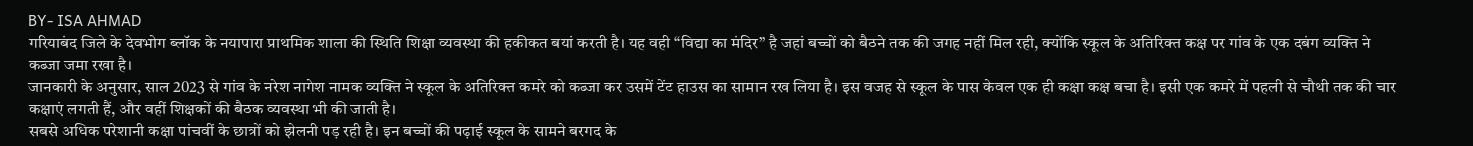BY- ISA AHMAD
गरियाबंद जिले के देवभोग ब्लॉक के नयापारा प्राथमिक शाला की स्थिति शिक्षा व्यवस्था की हकीकत बयां करती है। यह वही “विद्या का मंदिर” है जहां बच्चों को बैठने तक की जगह नहीं मिल रही, क्योंकि स्कूल के अतिरिक्त कक्ष पर गांव के एक दबंग व्यक्ति ने कब्जा जमा रखा है।
जानकारी के अनुसार, साल 2023 से गांव के नरेश नागेश नामक व्यक्ति ने स्कूल के अतिरिक्त कमरे को कब्जा कर उसमें टेंट हाउस का सामान रख लिया है। इस वजह से स्कूल के पास केवल एक ही कक्षा कक्ष बचा है। इसी एक कमरे में पहली से चौथी तक की चार कक्षाएं लगती हैं, और वहीं शिक्षकों की बैठक व्यवस्था भी की जाती है।
सबसे अधिक परेशानी कक्षा पांचवीं के छात्रों को झेलनी पड़ रही है। इन बच्चों की पढ़ाई स्कूल के सामने बरगद के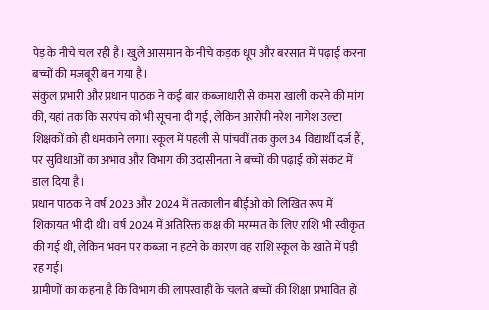पेड़ के नीचे चल रही है। खुले आसमान के नीचे कड़क धूप और बरसात में पढ़ाई करना बच्चों की मजबूरी बन गया है।
संकुल प्रभारी और प्रधान पाठक ने कई बार कब्जाधारी से कमरा खाली करने की मांग की, यहां तक कि सरपंच को भी सूचना दी गई, लेकिन आरोपी नरेश नागेश उल्टा शिक्षकों को ही धमकाने लगा। स्कूल में पहली से पांचवीं तक कुल 34 विद्यार्थी दर्ज हैं, पर सुविधाओं का अभाव और विभाग की उदासीनता ने बच्चों की पढ़ाई को संकट में डाल दिया है।
प्रधान पाठक ने वर्ष 2023 और 2024 में तत्कालीन बीईओ को लिखित रूप में शिकायत भी दी थी। वर्ष 2024 में अतिरिक्त कक्ष की मरम्मत के लिए राशि भी स्वीकृत की गई थी, लेकिन भवन पर कब्जा न हटने के कारण वह राशि स्कूल के खाते में पड़ी रह गई।
ग्रामीणों का कहना है कि विभाग की लापरवाही के चलते बच्चों की शिक्षा प्रभावित हो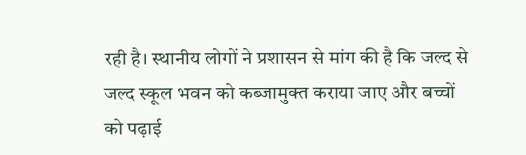रही है। स्थानीय लोगों ने प्रशासन से मांग की है कि जल्द से जल्द स्कूल भवन को कब्जामुक्त कराया जाए और बच्चों को पढ़ाई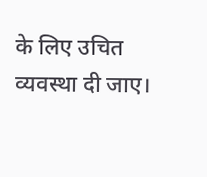के लिए उचित व्यवस्था दी जाए।